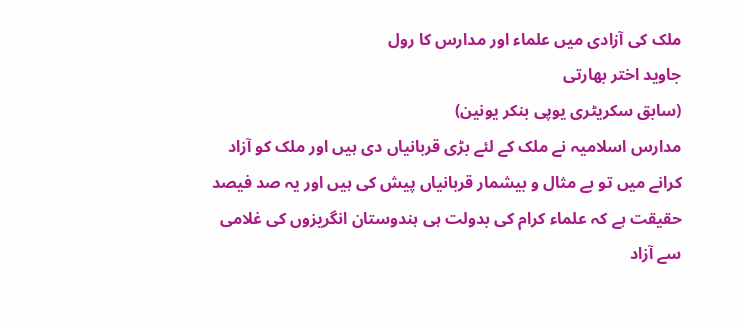ملک کی آزادی میں علماء اور مدارس کا رول
جاوید اختر بھارتی
(سابق سکریٹری یوپی بنکر یونین)
مدارس اسلامیہ نے ملک کے لئے بڑی قربانیاں دی ہیں اور ملک کو آزاد کرانے میں تو بے مثال و بیشمار قربانیاں پیش کی ہیں اور یہ صد فیصد حقیقت ہے کہ علماء کرام کی بدولت ہی ہندوستان انگریزوں کی غلامی سے آزاد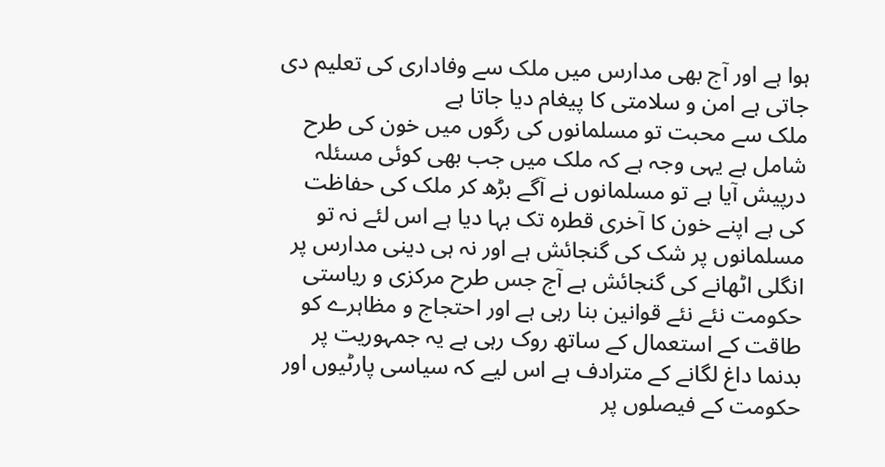ہوا ہے اور آج بھی مدارس میں ملک سے وفاداری کی تعلیم دی جاتی ہے امن و سلامتی کا پیغام دیا جاتا ہے
ملک سے محبت تو مسلمانوں کی رگوں میں خون کی طرح شامل ہے یہی وجہ ہے کہ ملک میں جب بھی کوئی مسئلہ درپیش آیا ہے تو مسلمانوں نے آگے بڑھ کر ملک کی حفاظت کی ہے اپنے خون کا آخری قطرہ تک بہا دیا ہے اس لئے نہ تو مسلمانوں پر شک کی گنجائش ہے اور نہ ہی دینی مدارس پر انگلی اٹھانے کی گنجائش ہے آج جس طرح مرکزی و ریاستی حکومت نئے نئے قوانین بنا رہی ہے اور احتجاج و مظاہرے کو طاقت کے استعمال کے ساتھ روک رہی ہے یہ جمہوریت پر بدنما داغ لگانے کے مترادف ہے اس لیے کہ سیاسی پارٹیوں اور حکومت کے فیصلوں پر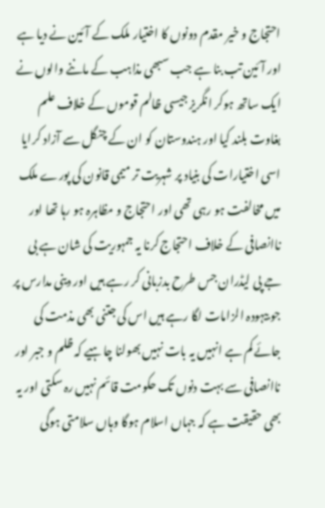احتجاج و خیر مقدم دونوں کا اختیار ملک کے آئین نے دیا ہے اور آئین تب بنا ہے جب سبھی مذاہب کے ماننے والوں نے ایک ساتھ ہوکر انگریز جیسی ظالم قوموں کے خلاف علم بغاوت بلند کیا اور ہندوستان کو ان کے چنگل سے آزاد کرایا اسی اختیارات کی بنیاد پر شہریت تر میمی قانون کی پورے ملک میں مخالفت ہو رہی تھی اور احتجاج و مظاہرہ ہو رہا تھا اور ناانصافی کے خلاف احتجاج کرنا یہ جمہوریت کی شان ہے بی جے پی لیڈران جس طرح بدزبانی کر رہے ہیں اور دینی مدارس پر جو بیہودہ الزامات لگا رہے ہیں اس کی جتنی بھی مذمت کی جائے کم ہے انہیں یہ بات نہیں بھولنا چاہیے کہ ظلم و جبر اور ناانصافی سے بہت دنوں تک حکومت قائم نہیں رہ سکتی اور یہ بھی حقیقت ہے کہ جہاں اسلام ہوگا وہاں سلامتی ہوگی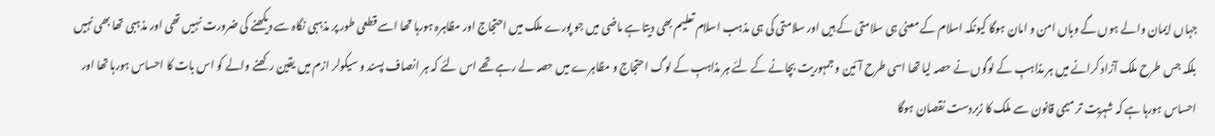جہاں ایمان والے ہوں گے وہاں امن و امان ہوگا کیونکہ اسلام کے معنیٰ ہی سلامتی کے ہیں اور سلامتی کی ہی مذہب اسلام تعلیم بھی دیتا ہے ماضی میں جو پورے ملک میں احتجاج اور مظاہرہ ہورہا تھا اسے قطعی طور پر مذہبی نگاہ سے دیکھنے کی ضرورت نہیں تھی اور مذہبی تھا بھی نہیں بلکہ جس طرح ملک آزاد کرانے میں ہر مذاہبِ کے لوگوں نے حصہ لیا تھا اسی طرح آئین و جمہوریت بچانے کے لئے ہر مذاہبِ کے لوگ احتجاج و مظاہرے میں حصہ لے رہے تھے اس لئے کہ ہر انصاف پسند و سیکولر ازم میں یقین رکھنے والے کو اس بات کا احساس ہورہا تھا اور احساس ہورہا ہے کہ شہریت تر میمی قانون سے ملک کا زبردست نقصان ہوگا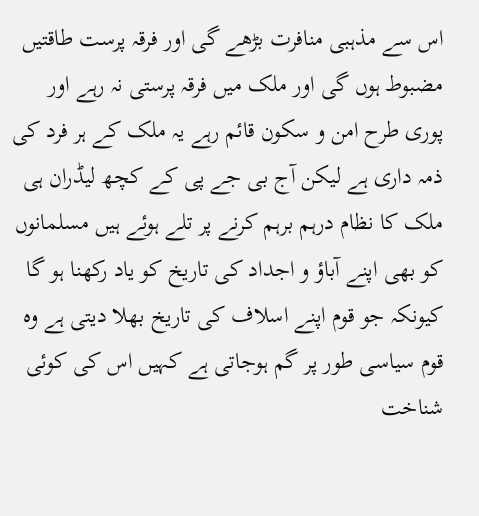اس سے مذہبی منافرت بڑھے گی اور فرقہ پرست طاقتیں مضبوط ہوں گی اور ملک میں فرقہ پرستی نہ رہے اور پوری طرح امن و سکون قائم رہے یہ ملک کے ہر فرد کی ذمہ داری ہے لیکن آج بی جے پی کے کچھ لیڈران ہی ملک کا نظام درہم برہم کرنے پر تلے ہوئے ہیں مسلمانوں کو بھی اپنے آباؤ و اجداد کی تاریخ کو یاد رکھنا ہو گا کیونکہ جو قوم اپنے اسلاف کی تاریخ بھلا دیتی ہے وہ قوم سیاسی طور پر گم ہوجاتی ہے کہیں اس کی کوئی شناخت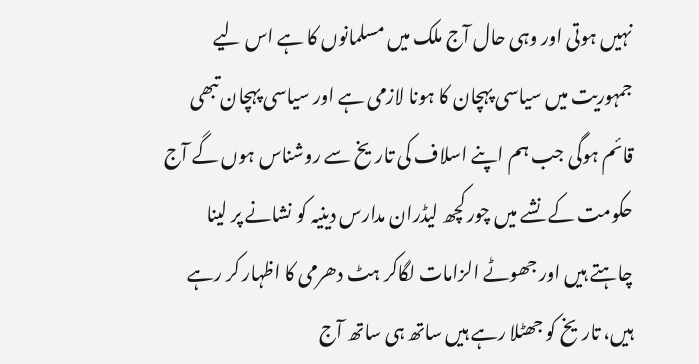نہیں ہوتی اور وہی حال آج ملک میں مسلمانوں کا ہے اس لیے جمہوریت میں سیاسی پہچان کا ہونا لازمی ہے اور سیاسی پہچان تبھی قائم ہوگی جب ہم اپنے اسلاف کی تاریخ سے روشناس ہوں گے آج حکومت کے نشے میں چور کچھ لیڈران مدارس دینیہ کو نشانے پر لینا چاہتے ہیں اور جھوٹے الزامات لگاکر ہٹ دھرمی کا اظہار کر رہے ہیں، تاریخ کو جھٹلا رہے ہیں ساتھ ہی ساتھ آج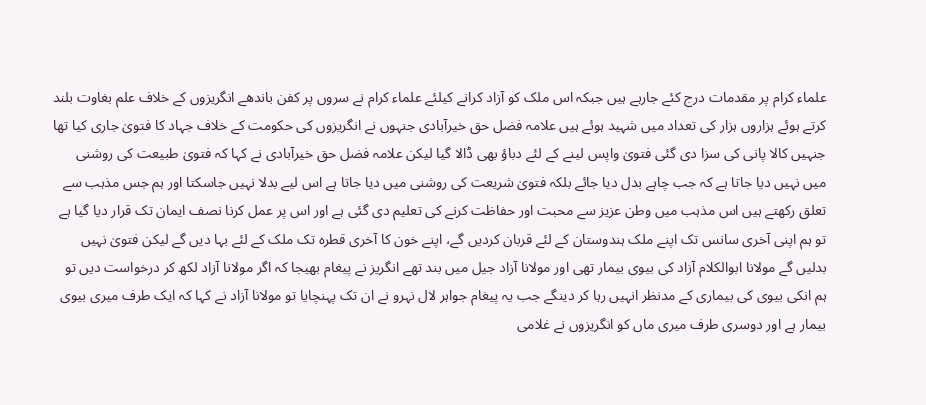علماء کرام پر مقدمات درج کئے جارہے ہیں جبکہ اس ملک کو آزاد کرانے کیلئے علماء کرام نے سروں پر کفن باندھے انگریزوں کے خلاف علم بغاوت بلند کرتے ہوئے ہزاروں ہزار کی تعداد میں شہید ہوئے ہیں علامہ فضل حق خیرآبادی جنہوں نے انگریزوں کی حکومت کے خلاف جہاد کا فتویٰ جاری کیا تھا جنہیں کالا پانی کی سزا دی گئی فتویٰ واپس لینے کے لئے دباؤ بھی ڈالا گیا لیکن علامہ فضل حق خیرآبادی نے کہا کہ فتویٰ طبیعت کی روشنی میں نہیں دیا جاتا ہے کہ جب چاہے بدل دیا جائے بلکہ فتویٰ شریعت کی روشنی میں دیا جاتا ہے اس لیے بدلا نہیں جاسکتا اور ہم جس مذہب سے تعلق رکھتے ہیں اس مذہب میں وطن عزیز سے محبت اور حفاظت کرنے کی تعلیم دی گئی ہے اور اس پر عمل کرنا نصف ایمان تک قرار دیا گیا ہے تو ہم اپنی آخری سانس تک اپنے ملک ہندوستان کے لئے قربان کردیں گے، اپنے خون کا آخری قطرہ تک ملک کے لئے بہا دیں گے لیکن فتویٰ نہیں بدلیں گے مولانا ابوالکلام آزاد کی بیوی بیمار تھی اور مولانا آزاد جیل میں بند تھے انگریز نے پیغام بھیجا کہ اگر مولانا آزاد لکھ کر درخواست دیں تو ہم انکی بیوی کی بیماری کے مدنظر انہیں رہا کر دینگے جب یہ پیغام جواہر لال نہرو نے ان تک پہنچایا تو مولانا آزاد نے کہا کہ ایک طرف میری بیوی بیمار ہے اور دوسری طرف میری ماں کو انگریزوں نے غلامی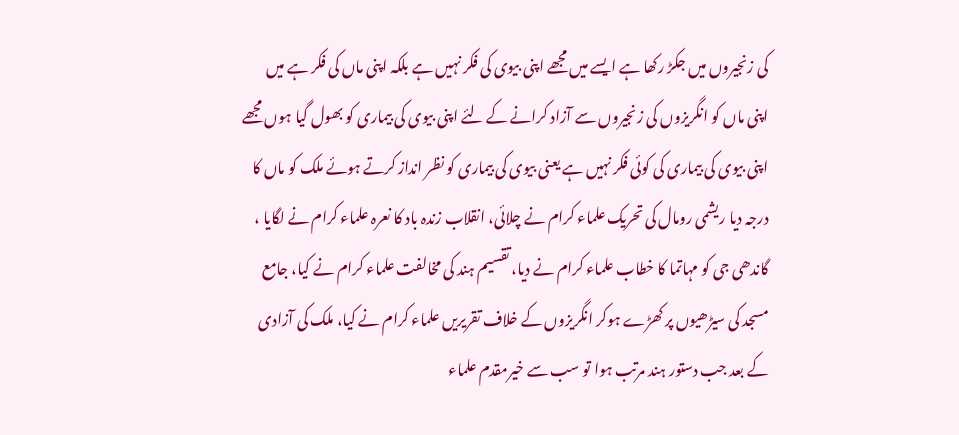کی زنجیروں میں جکڑ رکھا ہے ایسے میں مجھے اپنی بیوی کی فکر نہیں ہے بلکہ اپنی ماں کی فکر ہے میں اپنی ماں کو انگریزوں کی زنجیروں سے آزاد کرانے کے لئے اپنی بیوی کی بیماری کو بھول گیا ہوں مجھے اپنی بیوی کی بیماری کی کوئی فکر نہیں ہے یعنی بیوی کی بیماری کو نظر انداز کرتے ہوئے ملک کو ماں کا درجہ دیا ریشمی رومال کی تحریک علماء کرام نے چلائی، انقلاب زندہ باد کا نعرہ علماء کرام نے لگایا ، گاندھی جی کو مہاتما کا خطاب علماء کرام نے دیا، تقسیم ہند کی مخالفت علماء کرام نے کیا، جامع مسجد کی سیڑھیوں پر کھڑے ہوکر انگریزوں کے خلاف تقریریں علماء کرام نے کیا، ملک کی آزادی کے بعد جب دستور ہند مرتب ہوا تو سب سے خیرمقدم علماء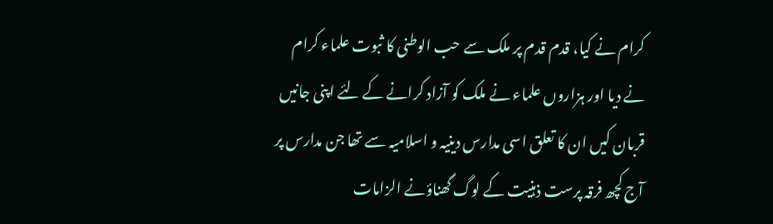کرام نے کیا، قدم قدم پر ملک سے حب الوطنی کا ثبوت علماء کرام نے دیا اور ہزاروں علماء نے ملک کو آزاد کرانے کے لئے اپنی جانیں قربان کیں ان کا تعلق اسی مدارس دینیہ و اسلامیہ سے تھا جن مدارس پر آج کچھ فرقہ پرست ذہنیت کے لوگ گھناؤنے الزامات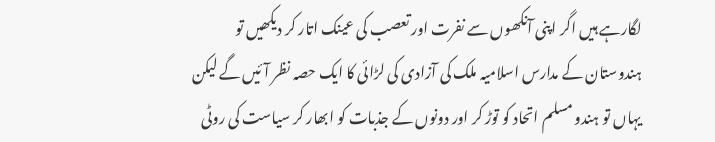لگارہے ہیں اگر اپنی آنکھوں سے نفرت اور تعصب کی عینک اتار کر دیکھیں تو ہندوستان کے مدارس اسلامیہ ملک کی آزادی کی لڑائی کا ایک حصہ نظر آئیں گے لیکن یہاں تو ہندو مسلم اتحاد کو توڑ کر اور دونوں کے جذبات کو ابھار کر سیاست کی روٹی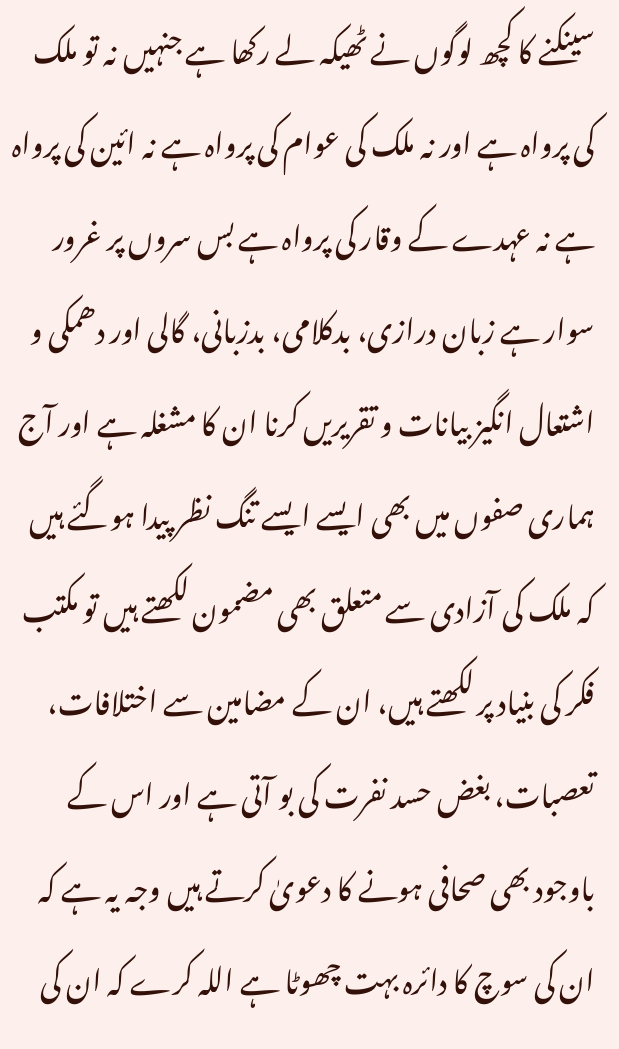سینکنے کا کچھ لوگوں نے ٹھیکہ لے رکھا ہے جنہیں نہ تو ملک کی پرواہ ہے اور نہ ملک کی عوام کی پرواہ ہے نہ ائین کی پرواہ ہے نہ عہدے کے وقار کی پرواہ ہے بس سروں پر غرور سوار ہے زبان درازی، بدکلامی، بدزبانی، گالی اور دھمکی و اشتعال انگیز بیانات و تقریریں کرنا ان کا مشغلہ ہے اور آج ہماری صفوں میں بھی ایسے ایسے تنگ نظر پیدا ہوگئے ہیں کہ ملک کی آزادی سے متعلق بھی مضمون لکھتے ہیں تو مکتب فکر کی بنیاد پر لکھتے ہیں، ان کے مضامین سے اختلافات، تعصبات، بغض حسد نفرت کی بو آتی ہے اور اس کے باوجود بھی صحافی ہونے کا دعویٰ کرتے ہیں وجہ یہ ہے کہ ان کی سوچ کا دائرہ بہت چھوٹا ہے اللہ کرے کہ ان کی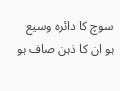سوچ کا دائرہ وسیع ہو ان کا ذہن صاف ہو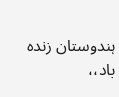ہندوستان زندہ باد،،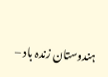ہندوستان زندہ باد –